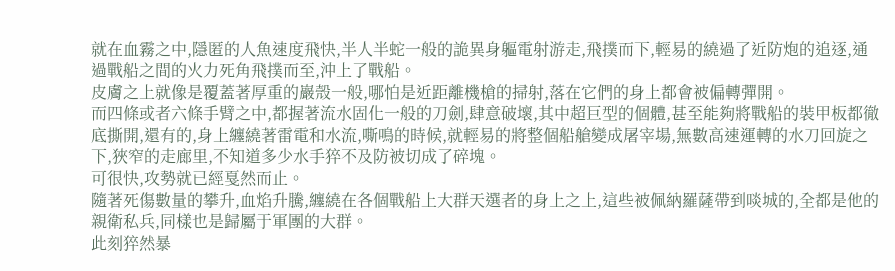就在血霧之中,隱匿的人魚速度飛快,半人半蛇一般的詭異身軀電射游走,飛撲而下,輕易的繞過了近防炮的追逐,通過戰船之間的火力死角飛撲而至,沖上了戰船。
皮膚之上就像是覆蓋著厚重的巖殼一般,哪怕是近距離機槍的掃射,落在它們的身上都會被偏轉彈開。
而四條或者六條手臂之中,都握著流水固化一般的刀劍,肆意破壞,其中超巨型的個體,甚至能夠將戰船的裝甲板都徹底撕開,還有的,身上纏繞著雷電和水流,嘶鳴的時候,就輕易的將整個船艙變成屠宰場,無數高速運轉的水刀回旋之下,狹窄的走廊里,不知道多少水手猝不及防被切成了碎塊。
可很快,攻勢就已經戛然而止。
隨著死傷數量的攀升,血焰升騰,纏繞在各個戰船上大群天選者的身上之上,這些被佩納羅薩帶到啖城的,全都是他的親衛私兵,同樣也是歸屬于軍團的大群。
此刻猝然暴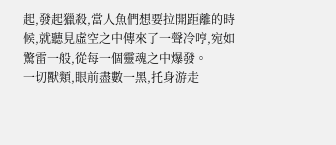起,發起獵殺,當人魚們想要拉開距離的時候,就聽見虛空之中傳來了一聲冷哼,宛如驚雷一般,從每一個靈魂之中爆發。
一切獸類,眼前盡數一黑,托身游走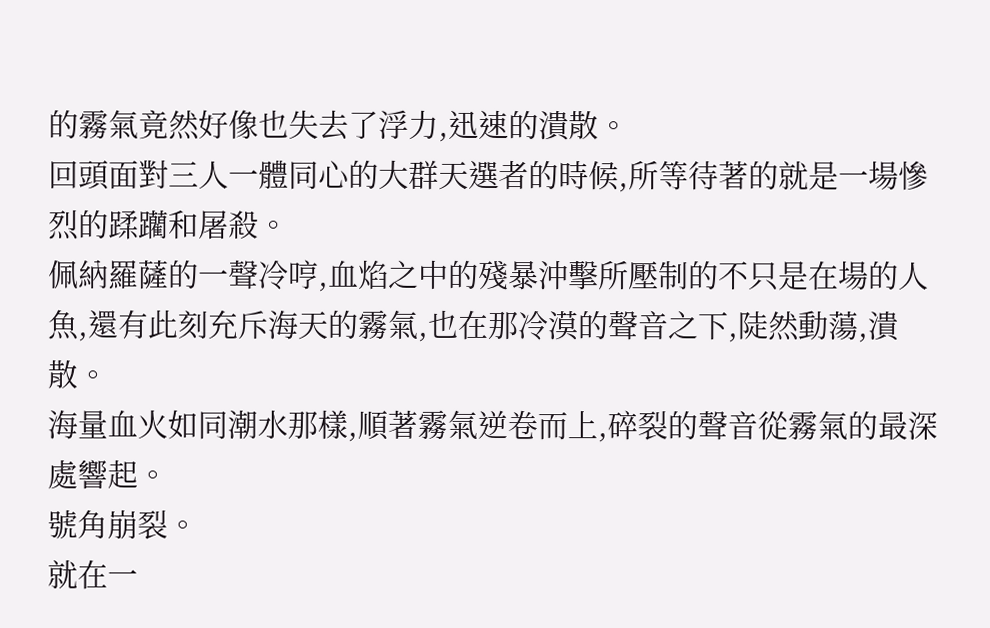的霧氣竟然好像也失去了浮力,迅速的潰散。
回頭面對三人一體同心的大群天選者的時候,所等待著的就是一場慘烈的蹂躪和屠殺。
佩納羅薩的一聲冷哼,血焰之中的殘暴沖擊所壓制的不只是在場的人魚,還有此刻充斥海天的霧氣,也在那冷漠的聲音之下,陡然動蕩,潰散。
海量血火如同潮水那樣,順著霧氣逆卷而上,碎裂的聲音從霧氣的最深處響起。
號角崩裂。
就在一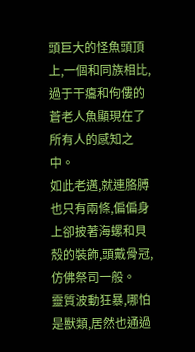頭巨大的怪魚頭頂上,一個和同族相比,過于干癟和佝僂的蒼老人魚顯現在了所有人的感知之中。
如此老邁,就連胳膊也只有兩條,偏偏身上卻披著海螺和貝殼的裝飾,頭戴骨冠,仿佛祭司一般。
靈質波動狂暴,哪怕是獸類,居然也通過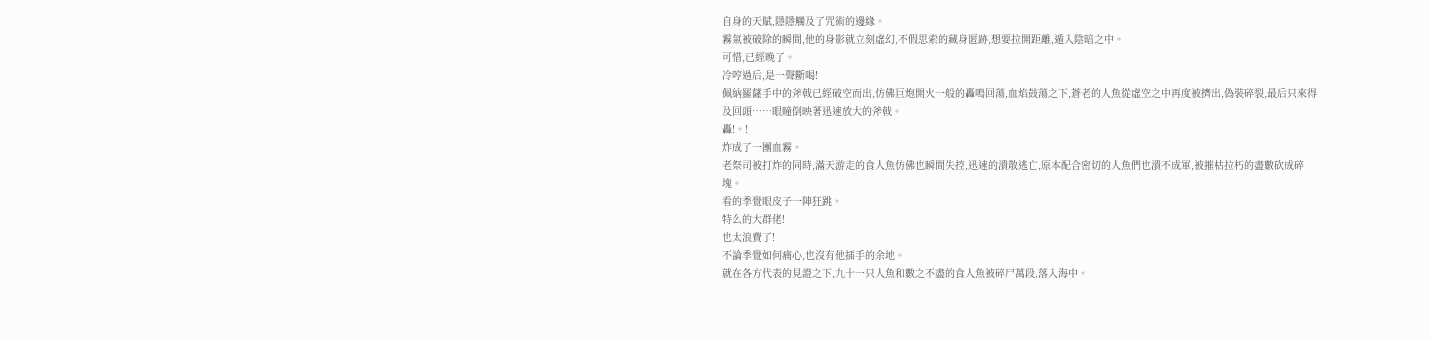自身的天賦,隱隱觸及了咒術的邊緣。
霧氣被破除的瞬間,他的身影就立刻虛幻,不假思索的藏身匿跡,想要拉開距離,遁入陰暗之中。
可惜,已經晚了。
冷哼過后,是一聲斷喝!
佩納羅薩手中的斧戟已經破空而出,仿佛巨炮開火一般的轟鳴回蕩,血焰鼓蕩之下,蒼老的人魚從虛空之中再度被擠出,偽裝碎裂,最后只來得及回頭……眼瞳倒映著迅速放大的斧戟。
轟!。!
炸成了一團血霧。
老祭司被打炸的同時,滿天游走的食人魚仿佛也瞬間失控,迅速的潰散逃亡,原本配合密切的人魚們也潰不成軍,被摧枯拉朽的盡數砍成碎塊。
看的季覺眼皮子一陣狂跳。
特么的大群佬!
也太浪費了!
不論季覺如何痛心,也沒有他插手的余地。
就在各方代表的見證之下,九十一只人魚和數之不盡的食人魚被碎尸萬段,落入海中。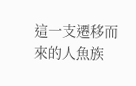這一支遷移而來的人魚族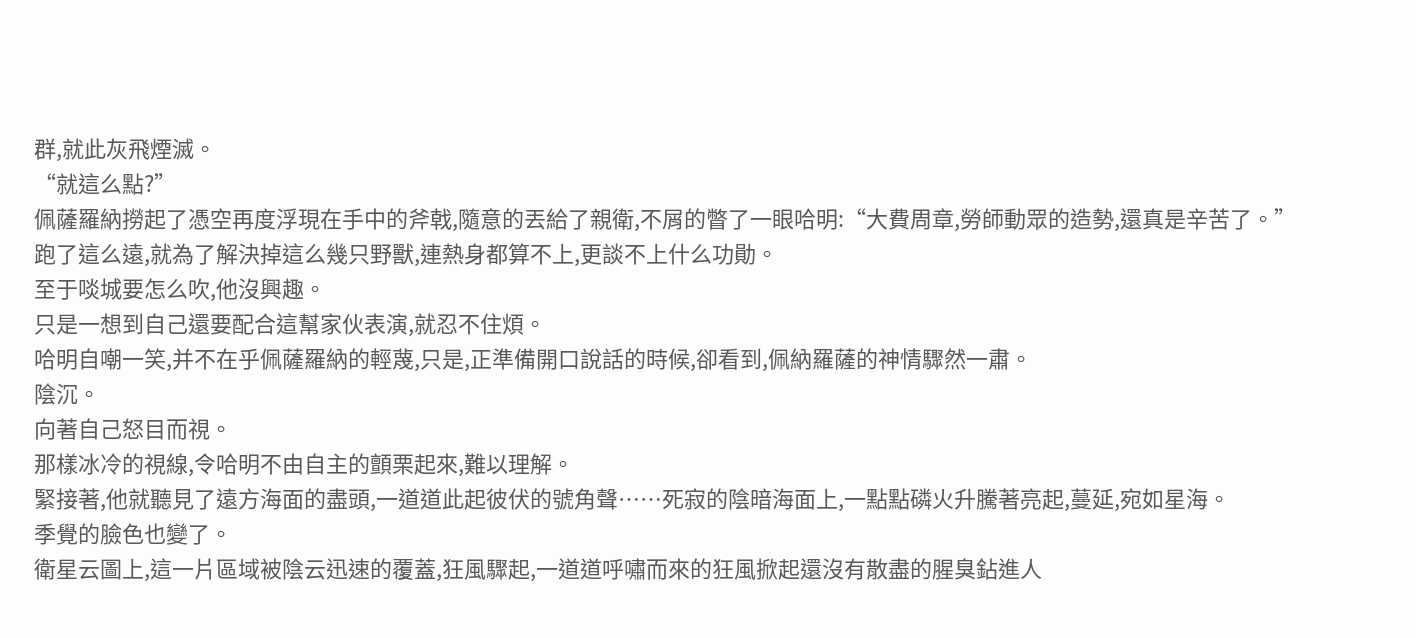群,就此灰飛煙滅。
“就這么點?”
佩薩羅納撈起了憑空再度浮現在手中的斧戟,隨意的丟給了親衛,不屑的瞥了一眼哈明:“大費周章,勞師動眾的造勢,還真是辛苦了。”
跑了這么遠,就為了解決掉這么幾只野獸,連熱身都算不上,更談不上什么功勛。
至于啖城要怎么吹,他沒興趣。
只是一想到自己還要配合這幫家伙表演,就忍不住煩。
哈明自嘲一笑,并不在乎佩薩羅納的輕蔑,只是,正準備開口說話的時候,卻看到,佩納羅薩的神情驟然一肅。
陰沉。
向著自己怒目而視。
那樣冰冷的視線,令哈明不由自主的顫栗起來,難以理解。
緊接著,他就聽見了遠方海面的盡頭,一道道此起彼伏的號角聲……死寂的陰暗海面上,一點點磷火升騰著亮起,蔓延,宛如星海。
季覺的臉色也變了。
衛星云圖上,這一片區域被陰云迅速的覆蓋,狂風驟起,一道道呼嘯而來的狂風掀起還沒有散盡的腥臭鉆進人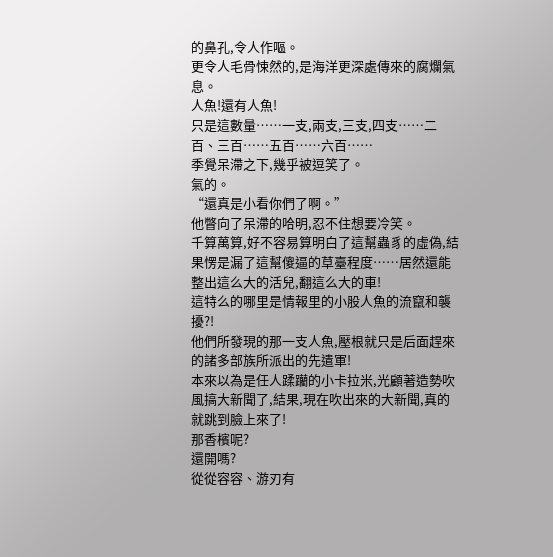的鼻孔,令人作嘔。
更令人毛骨悚然的,是海洋更深處傳來的腐爛氣息。
人魚!還有人魚!
只是這數量……一支,兩支,三支,四支……二百、三百……五百……六百……
季覺呆滯之下,幾乎被逗笑了。
氣的。
“還真是小看你們了啊。”
他瞥向了呆滯的哈明,忍不住想要冷笑。
千算萬算,好不容易算明白了這幫蟲豸的虛偽,結果愣是漏了這幫傻逼的草臺程度……居然還能整出這么大的活兒,翻這么大的車!
這特么的哪里是情報里的小股人魚的流竄和襲擾?!
他們所發現的那一支人魚,壓根就只是后面趕來的諸多部族所派出的先遣軍!
本來以為是任人蹂躪的小卡拉米,光顧著造勢吹風搞大新聞了,結果,現在吹出來的大新聞,真的就跳到臉上來了!
那香檳呢?
還開嗎?
從從容容、游刃有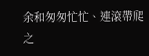余和匆匆忙忙、連滾帶爬之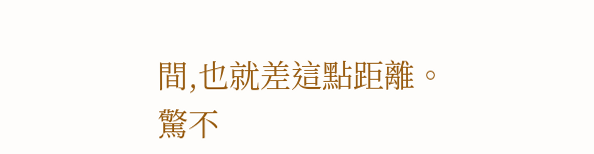間,也就差這點距離。
驚不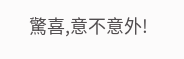驚喜,意不意外!